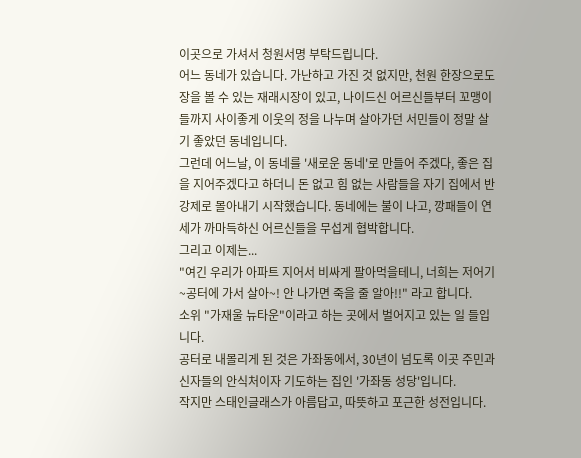이곳으로 가셔서 청원서명 부탁드립니다.
어느 동네가 있습니다. 가난하고 가진 것 없지만, 천원 한장으로도 장을 볼 수 있는 재래시장이 있고, 나이드신 어르신들부터 꼬맹이들까지 사이좋게 이웃의 정을 나누며 살아가던 서민들이 정말 살기 좋았던 동네입니다.
그런데 어느날, 이 동네를 '새로운 동네'로 만들어 주겠다, 좋은 집을 지어주겠다고 하더니 돈 없고 힘 없는 사람들을 자기 집에서 반 강제로 몰아내기 시작했습니다. 동네에는 불이 나고, 깡패들이 연세가 까마득하신 어르신들을 무섭게 협박합니다.
그리고 이제는...
"여긴 우리가 아파트 지어서 비싸게 팔아먹을테니, 너희는 저어기~공터에 가서 살아~! 안 나가면 죽을 줄 알아!!" 라고 합니다.
소위 "가재울 뉴타운"이라고 하는 곳에서 벌어지고 있는 일 들입니다.
공터로 내몰리게 된 것은 가좌동에서, 30년이 넘도록 이곳 주민과 신자들의 안식처이자 기도하는 집인 '가좌동 성당'입니다.
작지만 스태인글래스가 아름답고, 따뜻하고 포근한 성전입니다.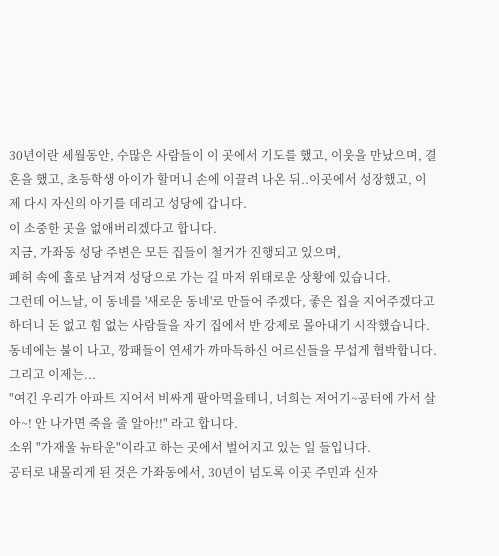30년이란 세월동안, 수많은 사람들이 이 곳에서 기도를 했고, 이웃을 만났으며, 결혼을 했고, 초등학생 아이가 할머니 손에 이끌려 나온 뒤..이곳에서 성장했고, 이제 다시 자신의 아기를 데리고 성당에 갑니다.
이 소중한 곳을 없애버리겠다고 합니다.
지금, 가좌동 성당 주변은 모든 집들이 철거가 진행되고 있으며,
폐허 속에 홀로 남겨져 성당으로 가는 길 마저 위태로운 상황에 있습니다.
그런데 어느날, 이 동네를 '새로운 동네'로 만들어 주겠다, 좋은 집을 지어주겠다고 하더니 돈 없고 힘 없는 사람들을 자기 집에서 반 강제로 몰아내기 시작했습니다. 동네에는 불이 나고, 깡패들이 연세가 까마득하신 어르신들을 무섭게 협박합니다.
그리고 이제는...
"여긴 우리가 아파트 지어서 비싸게 팔아먹을테니, 너희는 저어기~공터에 가서 살아~! 안 나가면 죽을 줄 알아!!" 라고 합니다.
소위 "가재울 뉴타운"이라고 하는 곳에서 벌어지고 있는 일 들입니다.
공터로 내몰리게 된 것은 가좌동에서, 30년이 넘도록 이곳 주민과 신자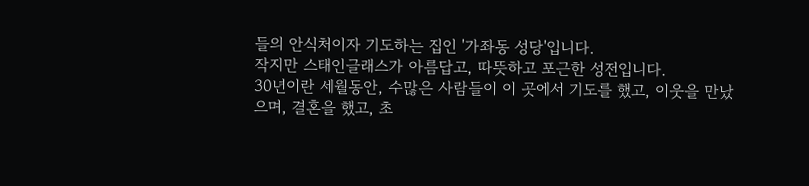들의 안식처이자 기도하는 집인 '가좌동 성당'입니다.
작지만 스태인글래스가 아름답고, 따뜻하고 포근한 성전입니다.
30년이란 세월동안, 수많은 사람들이 이 곳에서 기도를 했고, 이웃을 만났으며, 결혼을 했고, 초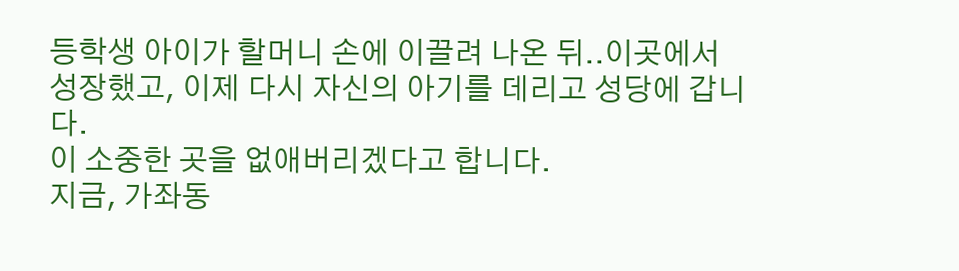등학생 아이가 할머니 손에 이끌려 나온 뒤..이곳에서 성장했고, 이제 다시 자신의 아기를 데리고 성당에 갑니다.
이 소중한 곳을 없애버리겠다고 합니다.
지금, 가좌동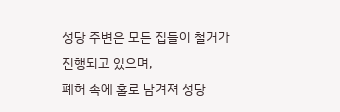성당 주변은 모든 집들이 철거가 진행되고 있으며,
폐허 속에 홀로 남겨져 성당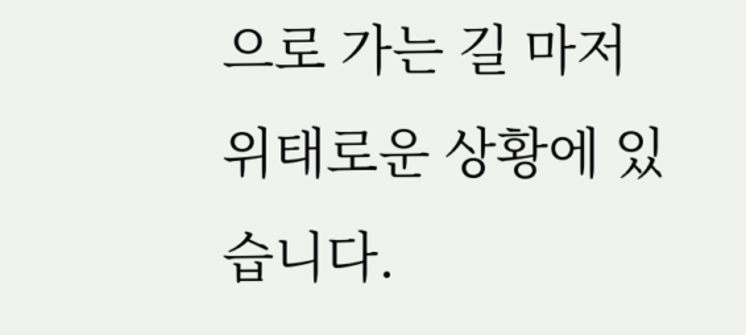으로 가는 길 마저 위태로운 상황에 있습니다.